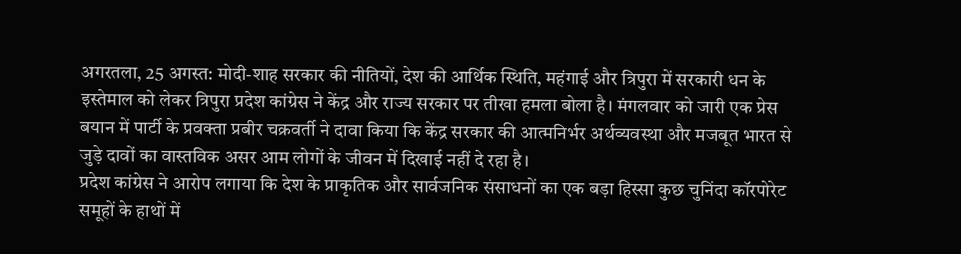अगरतला, 25 अगस्त: मोदी-शाह सरकार की नीतियों, देश की आर्थिक स्थिति, महंगाई और त्रिपुरा में सरकारी धन के इस्तेमाल को लेकर त्रिपुरा प्रदेश कांग्रेस ने केंद्र और राज्य सरकार पर तीखा हमला बोला है। मंगलवार को जारी एक प्रेस बयान में पार्टी के प्रवक्ता प्रबीर चक्रवर्ती ने दावा किया कि केंद्र सरकार की आत्मनिर्भर अर्थव्यवस्था और मजबूत भारत से जुड़े दावों का वास्तविक असर आम लोगों के जीवन में दिखाई नहीं दे रहा है।
प्रदेश कांग्रेस ने आरोप लगाया कि देश के प्राकृतिक और सार्वजनिक संसाधनों का एक बड़ा हिस्सा कुछ चुनिंदा कॉरपोरेट समूहों के हाथों में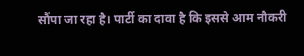सौंपा जा रहा है। पार्टी का दावा है कि इससे आम नौकरी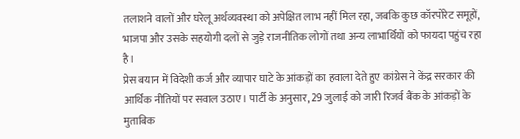तलाशने वालों और घरेलू अर्थव्यवस्था को अपेक्षित लाभ नहीं मिल रहा, जबकि कुछ कॉरपोरेट समूहों, भाजपा और उसके सहयोगी दलों से जुड़े राजनीतिक लोगों तथा अन्य लाभार्थियों को फायदा पहुंच रहा है।
प्रेस बयान में विदेशी कर्ज और व्यापार घाटे के आंकड़ों का हवाला देते हुए कांग्रेस ने केंद्र सरकार की आर्थिक नीतियों पर सवाल उठाए। पार्टी के अनुसार, 29 जुलाई को जारी रिजर्व बैंक के आंकड़ों के मुताबिक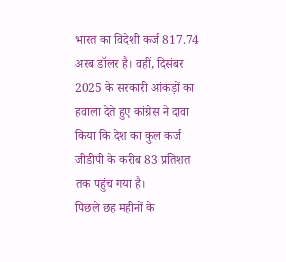भारत का विदेशी कर्ज 817.74 अरब डॉलर है। वहीं, दिसंबर 2025 के सरकारी आंकड़ों का हवाला देते हुए कांग्रेस ने दावा किया कि देश का कुल कर्ज जीडीपी के करीब 83 प्रतिशत तक पहुंच गया है।
पिछले छह महीनों के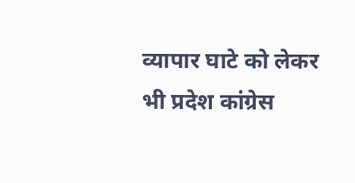व्यापार घाटे को लेकर भी प्रदेश कांग्रेस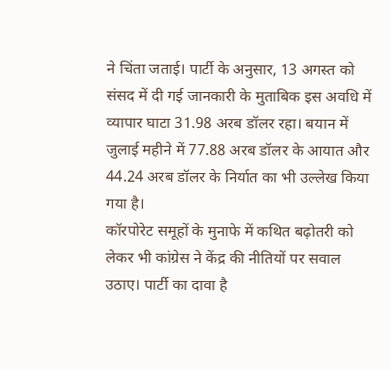ने चिंता जताई। पार्टी के अनुसार, 13 अगस्त को संसद में दी गई जानकारी के मुताबिक इस अवधि में व्यापार घाटा 31.98 अरब डॉलर रहा। बयान में जुलाई महीने में 77.88 अरब डॉलर के आयात और 44.24 अरब डॉलर के निर्यात का भी उल्लेख किया गया है।
कॉरपोरेट समूहों के मुनाफे में कथित बढ़ोतरी को लेकर भी कांग्रेस ने केंद्र की नीतियों पर सवाल उठाए। पार्टी का दावा है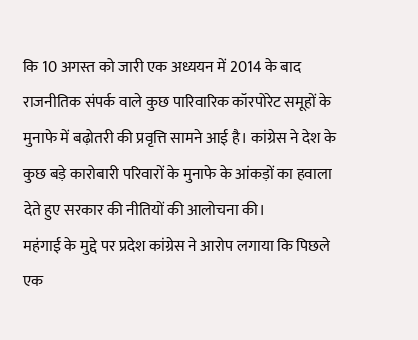कि 10 अगस्त को जारी एक अध्ययन में 2014 के बाद राजनीतिक संपर्क वाले कुछ पारिवारिक कॉरपोरेट समूहों के मुनाफे में बढ़ोतरी की प्रवृत्ति सामने आई है। कांग्रेस ने देश के कुछ बड़े कारोबारी परिवारों के मुनाफे के आंकड़ों का हवाला देते हुए सरकार की नीतियों की आलोचना की।
महंगाई के मुद्दे पर प्रदेश कांग्रेस ने आरोप लगाया कि पिछले एक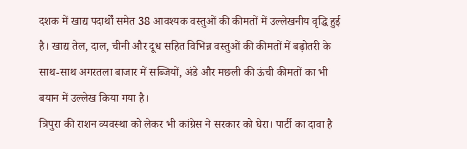दशक में खाद्य पदार्थों समेत 38 आवश्यक वस्तुओं की कीमतों में उल्लेखनीय वृद्धि हुई है। खाद्य तेल, दाल, चीनी और दूध सहित विभिन्न वस्तुओं की कीमतों में बढ़ोतरी के साथ-साथ अगरतला बाजार में सब्जियों, अंडे और मछली की ऊंची कीमतों का भी बयान में उल्लेख किया गया है।
त्रिपुरा की राशन व्यवस्था को लेकर भी कांग्रेस ने सरकार को घेरा। पार्टी का दावा है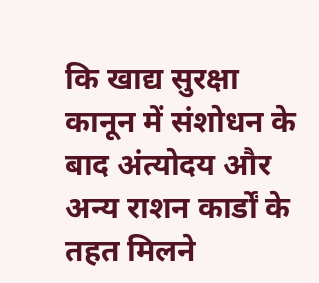कि खाद्य सुरक्षा कानून में संशोधन के बाद अंत्योदय और अन्य राशन कार्डों के तहत मिलने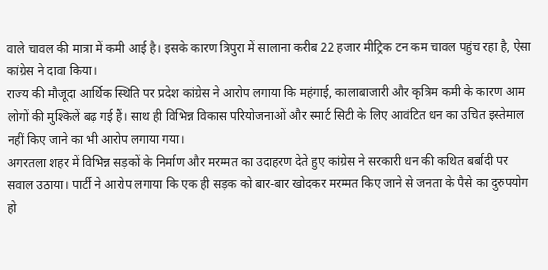वाले चावल की मात्रा में कमी आई है। इसके कारण त्रिपुरा में सालाना करीब 22 हजार मीट्रिक टन कम चावल पहुंच रहा है, ऐसा कांग्रेस ने दावा किया।
राज्य की मौजूदा आर्थिक स्थिति पर प्रदेश कांग्रेस ने आरोप लगाया कि महंगाई, कालाबाजारी और कृत्रिम कमी के कारण आम लोगों की मुश्किलें बढ़ गई हैं। साथ ही विभिन्न विकास परियोजनाओं और स्मार्ट सिटी के लिए आवंटित धन का उचित इस्तेमाल नहीं किए जाने का भी आरोप लगाया गया।
अगरतला शहर में विभिन्न सड़कों के निर्माण और मरम्मत का उदाहरण देते हुए कांग्रेस ने सरकारी धन की कथित बर्बादी पर सवाल उठाया। पार्टी ने आरोप लगाया कि एक ही सड़क को बार-बार खोदकर मरम्मत किए जाने से जनता के पैसे का दुरुपयोग हो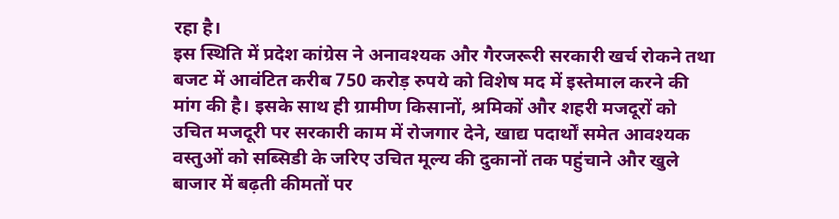रहा है।
इस स्थिति में प्रदेश कांग्रेस ने अनावश्यक और गैरजरूरी सरकारी खर्च रोकने तथा बजट में आवंटित करीब 750 करोड़ रुपये को विशेष मद में इस्तेमाल करने की मांग की है। इसके साथ ही ग्रामीण किसानों, श्रमिकों और शहरी मजदूरों को उचित मजदूरी पर सरकारी काम में रोजगार देने, खाद्य पदार्थों समेत आवश्यक वस्तुओं को सब्सिडी के जरिए उचित मूल्य की दुकानों तक पहुंचाने और खुले बाजार में बढ़ती कीमतों पर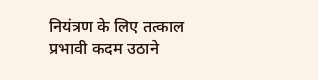नियंत्रण के लिए तत्काल प्रभावी कदम उठाने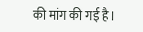की मांग की गई है।